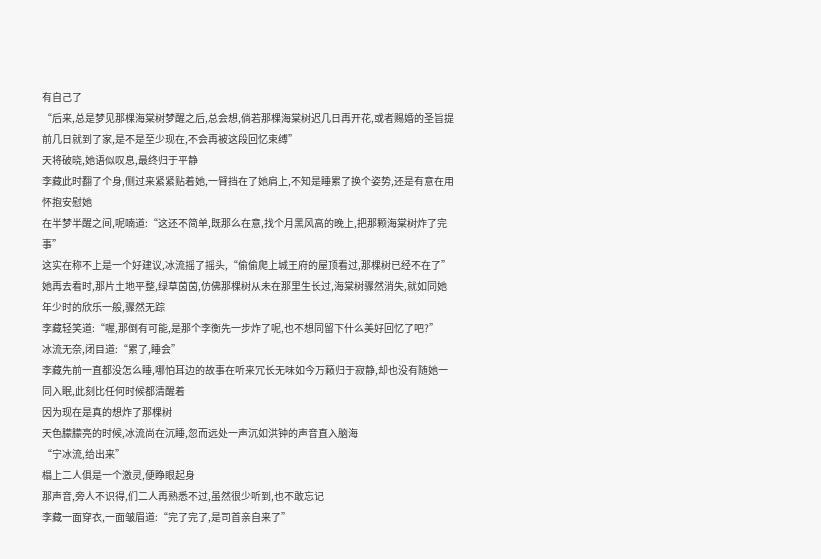有自己了
“后来,总是梦见那棵海棠树梦醒之后,总会想,倘若那棵海棠树迟几日再开花,或者赐婚的圣旨提前几日就到了家,是不是至少现在,不会再被这段回忆束缚”
天将破晓,她语似叹息,最终归于平静
李藏此时翻了个身,侧过来紧紧贴着她,一臂挡在了她肩上,不知是睡累了换个姿势,还是有意在用怀抱安慰她
在半梦半醒之间,呢喃道:“这还不简单,既那么在意,找个月黑风高的晚上,把那颗海棠树炸了完事”
这实在称不上是一个好建议,冰流摇了摇头,“偷偷爬上城王府的屋顶看过,那棵树已经不在了”
她再去看时,那片土地平整,绿草茵茵,仿佛那棵树从未在那里生长过,海棠树骤然消失,就如同她年少时的欣乐一般,骤然无踪
李藏轻笑道:“喔,那倒有可能,是那个李衡先一步炸了呢,也不想同留下什么美好回忆了吧?”
冰流无奈,闭目道:“累了,睡会”
李藏先前一直都没怎么睡,哪怕耳边的故事在听来冗长无味如今万籁归于寂静,却也没有随她一同入眠,此刻比任何时候都清醒着
因为现在是真的想炸了那棵树
天色朦朦亮的时候,冰流尚在沉睡,忽而远处一声沉如洪钟的声音直入脑海
“宁冰流,给出来”
榻上二人俱是一个激灵,便睁眼起身
那声音,旁人不识得,们二人再熟悉不过,虽然很少听到,也不敢忘记
李藏一面穿衣,一面皱眉道:“完了完了,是司首亲自来了”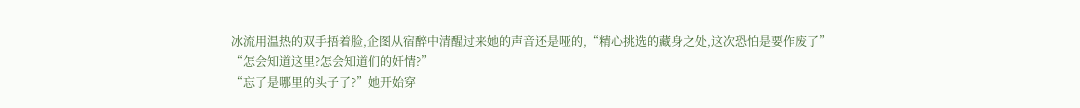冰流用温热的双手捂着脸,企图从宿醉中清醒过来她的声音还是哑的,“精心挑选的藏身之处,这次恐怕是要作废了”
“怎会知道这里?怎会知道们的奸情?”
“忘了是哪里的头子了?”她开始穿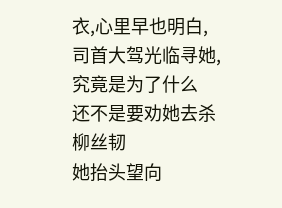衣,心里早也明白,司首大驾光临寻她,究竟是为了什么
还不是要劝她去杀柳丝韧
她抬头望向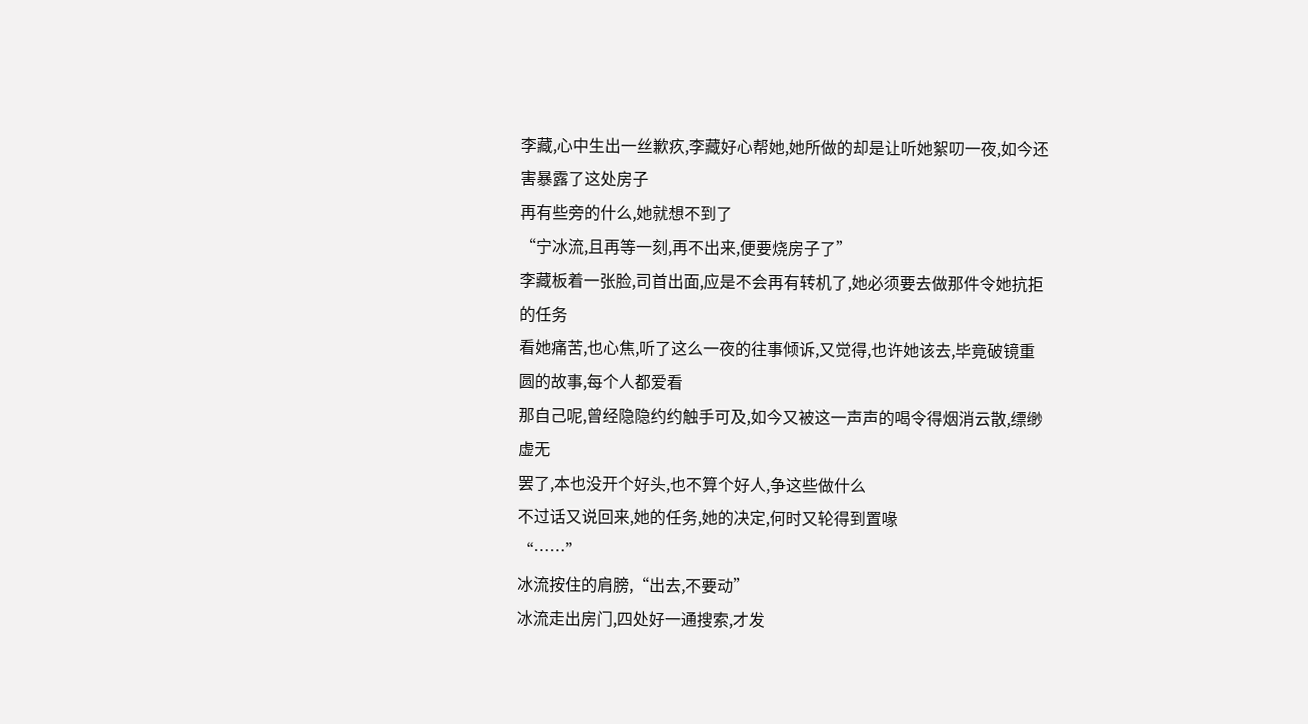李藏,心中生出一丝歉疚,李藏好心帮她,她所做的却是让听她絮叨一夜,如今还害暴露了这处房子
再有些旁的什么,她就想不到了
“宁冰流,且再等一刻,再不出来,便要烧房子了”
李藏板着一张脸,司首出面,应是不会再有转机了,她必须要去做那件令她抗拒的任务
看她痛苦,也心焦,听了这么一夜的往事倾诉,又觉得,也许她该去,毕竟破镜重圆的故事,每个人都爱看
那自己呢,曾经隐隐约约触手可及,如今又被这一声声的喝令得烟消云散,缥缈虚无
罢了,本也没开个好头,也不算个好人,争这些做什么
不过话又说回来,她的任务,她的决定,何时又轮得到置喙
“……”
冰流按住的肩膀,“出去,不要动”
冰流走出房门,四处好一通搜索,才发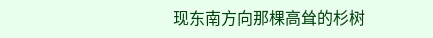现东南方向那棵高耸的杉树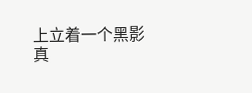上立着一个黑影
真